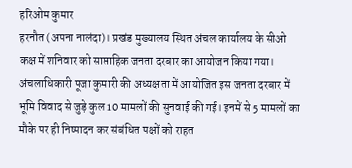हरिओम कुमार
हरनौत (अपना नालंदा)। प्रखंड मुख्यालय स्थित अंचल कार्यालय के सीओ कक्ष में शनिवार को साप्ताहिक जनता दरबार का आयोजन किया गया। अंचलाधिकारी पूजा कुमारी की अध्यक्षता में आयोजित इस जनता दरबार में भूमि विवाद से जुड़े कुल 10 मामलों की सुनवाई की गई। इनमें से 5 मामलों का मौके पर ही निष्पादन कर संबंधित पक्षों को राहत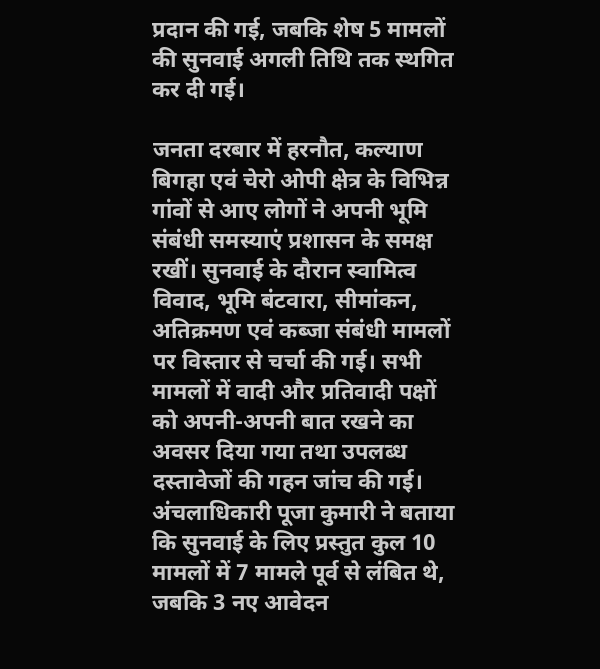प्रदान की गई, जबकि शेष 5 मामलों की सुनवाई अगली तिथि तक स्थगित कर दी गई।

जनता दरबार में हरनौत, कल्याण बिगहा एवं चेरो ओपी क्षेत्र के विभिन्न गांवों से आए लोगों ने अपनी भूमि संबंधी समस्याएं प्रशासन के समक्ष रखीं। सुनवाई के दौरान स्वामित्व विवाद, भूमि बंटवारा, सीमांकन, अतिक्रमण एवं कब्जा संबंधी मामलों पर विस्तार से चर्चा की गई। सभी मामलों में वादी और प्रतिवादी पक्षों को अपनी-अपनी बात रखने का अवसर दिया गया तथा उपलब्ध दस्तावेजों की गहन जांच की गई।
अंचलाधिकारी पूजा कुमारी ने बताया कि सुनवाई के लिए प्रस्तुत कुल 10 मामलों में 7 मामले पूर्व से लंबित थे, जबकि 3 नए आवेदन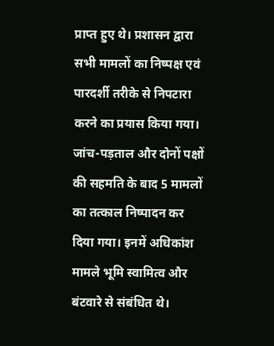प्राप्त हुए थे। प्रशासन द्वारा सभी मामलों का निष्पक्ष एवं पारदर्शी तरीके से निपटारा करने का प्रयास किया गया। जांच-पड़ताल और दोनों पक्षों की सहमति के बाद 5 मामलों का तत्काल निष्पादन कर दिया गया। इनमें अधिकांश मामले भूमि स्वामित्व और बंटवारे से संबंधित थे।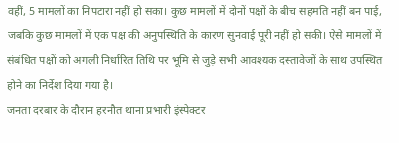वहीं, 5 मामलों का निपटारा नहीं हो सका। कुछ मामलों में दोनों पक्षों के बीच सहमति नहीं बन पाई, जबकि कुछ मामलों में एक पक्ष की अनुपस्थिति के कारण सुनवाई पूरी नहीं हो सकी। ऐसे मामलों में संबंधित पक्षों को अगली निर्धारित तिथि पर भूमि से जुड़े सभी आवश्यक दस्तावेजों के साथ उपस्थित होने का निर्देश दिया गया है।
जनता दरबार के दौरान हरनौत थाना प्रभारी इंस्पेक्टर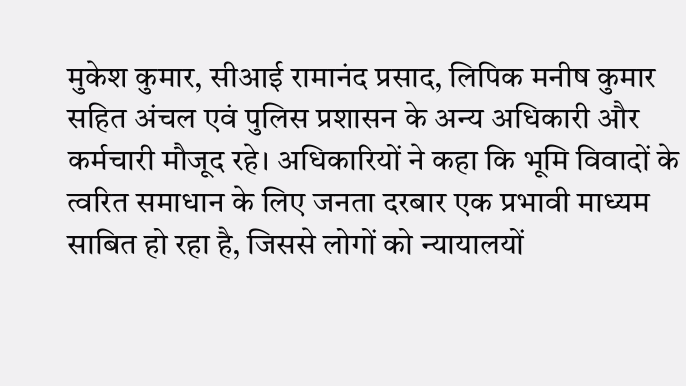मुकेश कुमार, सीआई रामानंद प्रसाद, लिपिक मनीष कुमार सहित अंचल एवं पुलिस प्रशासन के अन्य अधिकारी और कर्मचारी मौजूद रहे। अधिकारियों ने कहा कि भूमि विवादों के त्वरित समाधान के लिए जनता दरबार एक प्रभावी माध्यम साबित हो रहा है, जिससे लोगों को न्यायालयों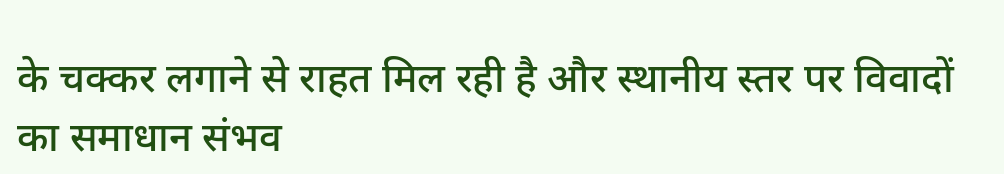के चक्कर लगाने से राहत मिल रही है और स्थानीय स्तर पर विवादों का समाधान संभव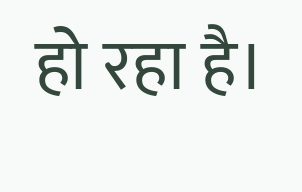हो रहा है।